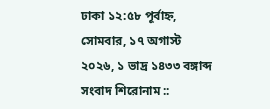ঢাকা ১২:৫৮ পূর্বাহ্ন, সোমবার, ১৭ অগাস্ট ২০২৬, ১ ভাদ্র ১৪৩৩ বঙ্গাব্দ
সংবাদ শিরোনাম ::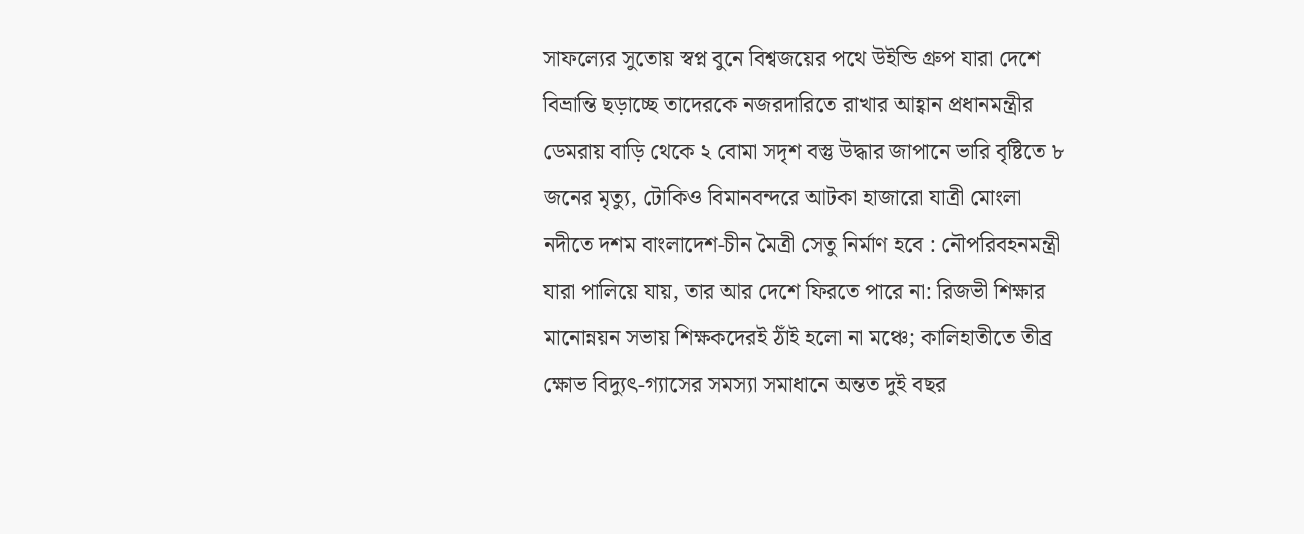সাফল্যের সুতোয় স্বপ্ন বুনে বিশ্বজয়ের পথে উইন্ডি গ্রুপ যারা দেশে বিভ্রান্তি ছড়াচ্ছে তাদেরকে নজরদারিতে রাখার আহ্বান প্রধানমন্ত্রীর ডেমরায় বাড়ি থেকে ২ বোমা সদৃশ বস্তু উদ্ধার জাপানে ভারি বৃষ্টিতে ৮ জনের মৃত্যু, টোকিও বিমানবন্দরে আটকা হাজারো যাত্রী মোংলা নদীতে দশম বাংলাদেশ-চীন মৈত্রী সেতু নির্মাণ হবে : নৌপরিবহনমন্ত্রী যারা পালিয়ে যায়, তার আর দেশে ফিরতে পারে না: রিজভী শিক্ষার মানোন্নয়ন সভায় শিক্ষকদেরই ঠাঁই হলো না মঞ্চে; কালিহাতীতে তীব্র ক্ষোভ বিদ্যুৎ-গ্যাসের সমস্যা সমাধানে অন্তত দুই বছর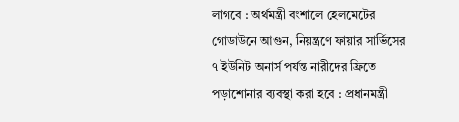লাগবে : অর্থমন্ত্রী বংশালে হেলমেটের গোডাউনে আগুন, নিয়ন্ত্রণে ফায়ার সার্ভিসের ৭ ইউনিট অনার্স পর্যন্ত নারীদের ফ্রিতে পড়াশোনার ব্যবস্থা করা হবে : প্রধানমন্ত্রী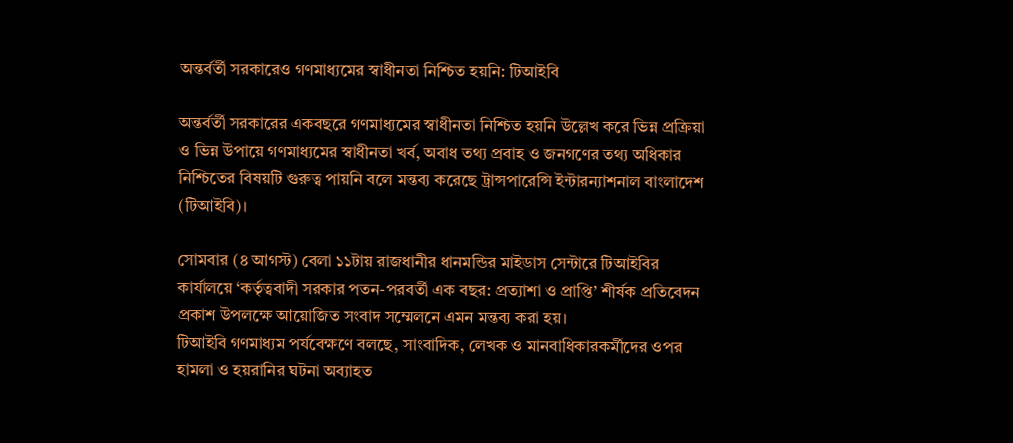অন্তর্বর্তী সরকারেও গণমাধ্যমের স্বাধীনতা নিশ্চিত হয়নি: টিআইবি

অন্তর্বর্তী সরকারের একবছরে গণমাধ্যমের স্বাধীনতা নিশ্চিত হয়নি উল্লেখ করে ভিন্ন প্রক্রিয়া ও ভিন্ন উপায়ে গণমাধ্যমের স্বাধীনতা খর্ব, অবাধ তথ্য প্রবাহ ও জনগণের তথ্য অধিকার নিশ্চিতের বিষয়টি গুরুত্ব পায়নি বলে মন্তব্য করেছে ট্রান্সপারেন্সি ইন্টারন্যাশনাল বাংলাদেশ (টিআইবি)।

সোমবার (৪ আগস্ট) বেলা ১১টায় রাজধানীর ধানমন্ডির মাইডাস সেন্টারে টিআইবির কার্যালয়ে ‘কর্তৃত্ববাদী সরকার পতন-পরবর্তী এক বছর: প্রত্যাশা ও প্রাপ্তি’ শীর্ষক প্রতিবেদন প্রকাশ উপলক্ষে আয়োজিত সংবাদ সম্মেলনে এমন মন্তব্য করা হয়।
টিআইবি গণমাধ্যম পর্যবেক্ষণে বলছে, সাংবাদিক, লেখক ও মানবাধিকারকর্মীদের ওপর হামলা ও হয়রানির ঘটনা অব্যাহত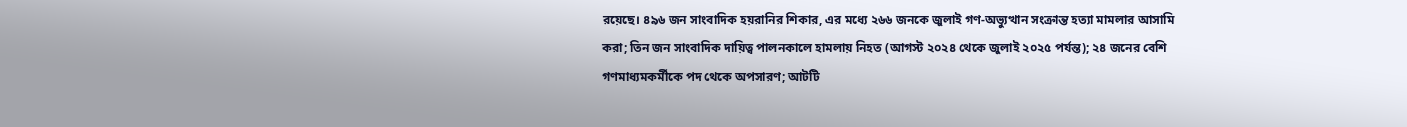রয়েছে। ৪৯৬ জন সাংবাদিক হয়রানির শিকার, এর মধ্যে ২৬৬ জনকে জুলাই গণ-অভ্যুত্থান সংক্রান্ত হত্যা মামলার আসামি করা; তিন জন সাংবাদিক দায়িত্ব পালনকালে হামলায় নিহত (আগস্ট ২০২৪ থেকে জুলাই ২০২৫ পর্যন্ত); ২৪ জনের বেশি গণমাধ্যমকর্মীকে পদ থেকে অপসারণ; আটটি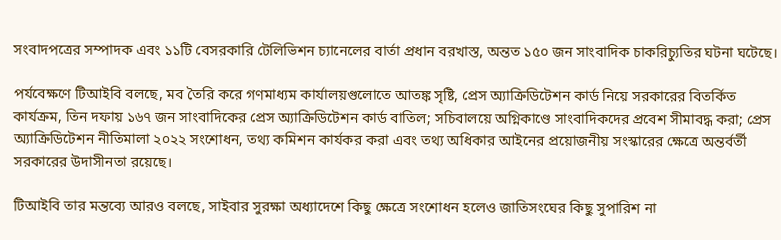সংবাদপত্রের সম্পাদক এবং ১১টি বেসরকারি টেলিভিশন চ্যানেলের বার্তা প্রধান বরখাস্ত, অন্তত ১৫০ জন সাংবাদিক চাকরিচ্যুতির ঘটনা ঘটেছে।

পর্যবেক্ষণে টিআইবি বলছে, মব তৈরি করে গণমাধ্যম কার্যালয়গুলোতে আতঙ্ক সৃষ্টি, প্রেস অ্যাক্রিডিটেশন কার্ড নিয়ে সরকারের বিতর্কিত কার্যক্রম, তিন দফায় ১৬৭ জন সাংবাদিকের প্রেস অ্যাক্রিডিটেশন কার্ড বাতিল; সচিবালয়ে অগ্নিকাণ্ডে সাংবাদিকদের প্রবেশ সীমাবদ্ধ করা; প্রেস অ্যাক্রিডিটেশন নীতিমালা ২০২২ সংশোধন, তথ্য কমিশন কার্যকর করা এবং তথ্য অধিকার আইনের প্রয়োজনীয় সংস্কারের ক্ষেত্রে অন্তর্বর্তী সরকারের উদাসীনতা রয়েছে।

টিআইবি তার মন্তব্যে আরও বলছে, সাইবার সুরক্ষা অধ্যাদেশে কিছু ক্ষেত্রে সংশোধন হলেও জাতিসংঘের কিছু সুপারিশ না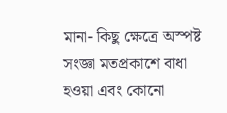মানা- কিছু ক্ষেত্রে অস্পষ্ট সংজ্ঞা মতপ্রকাশে বাধা হওয়া এবং কোনো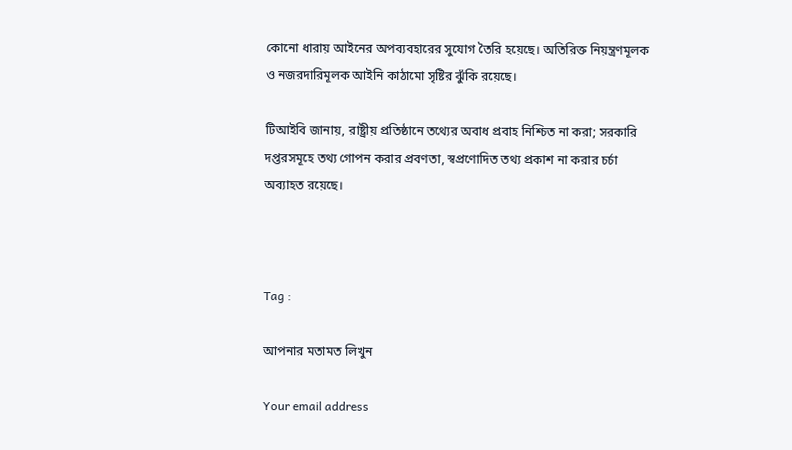কোনো ধারায় আইনের অপব্যবহারের সুযোগ তৈরি হয়েছে। অতিরিক্ত নিয়ন্ত্রণমূলক ও নজরদারিমূলক আইনি কাঠামো সৃষ্টির ঝুঁকি রয়েছে।

টিআইবি জানায়, রাষ্ট্রীয় প্রতিষ্ঠানে তথ্যের অবাধ প্রবাহ নিশ্চিত না করা; সরকারি দপ্তরসমূহে তথ্য গোপন করার প্রবণতা, স্বপ্রণোদিত তথ্য প্রকাশ না করার চর্চা অব্যাহত রয়েছে।



Tag :

আপনার মতামত লিখুন

Your email address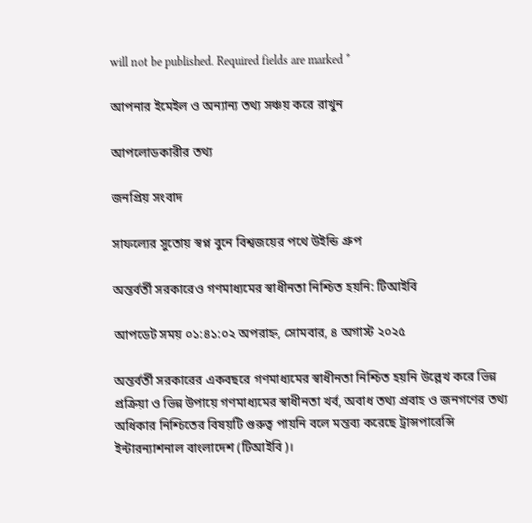will not be published. Required fields are marked *

আপনার ইমেইল ও অন্যান্য তথ্য সঞ্চয় করে রাখুন

আপলোডকারীর তথ্য

জনপ্রিয় সংবাদ

সাফল্যের সুতোয় স্বপ্ন বুনে বিশ্বজয়ের পথে উইন্ডি গ্রুপ

অন্তর্বর্তী সরকারেও গণমাধ্যমের স্বাধীনতা নিশ্চিত হয়নি: টিআইবি

আপডেট সময় ০১:৪১:০২ অপরাহ্ন, সোমবার, ৪ অগাস্ট ২০২৫

অন্তর্বর্তী সরকারের একবছরে গণমাধ্যমের স্বাধীনতা নিশ্চিত হয়নি উল্লেখ করে ভিন্ন প্রক্রিয়া ও ভিন্ন উপায়ে গণমাধ্যমের স্বাধীনতা খর্ব, অবাধ তথ্য প্রবাহ ও জনগণের তথ্য অধিকার নিশ্চিতের বিষয়টি গুরুত্ব পায়নি বলে মন্তব্য করেছে ট্রান্সপারেন্সি ইন্টারন্যাশনাল বাংলাদেশ (টিআইবি)।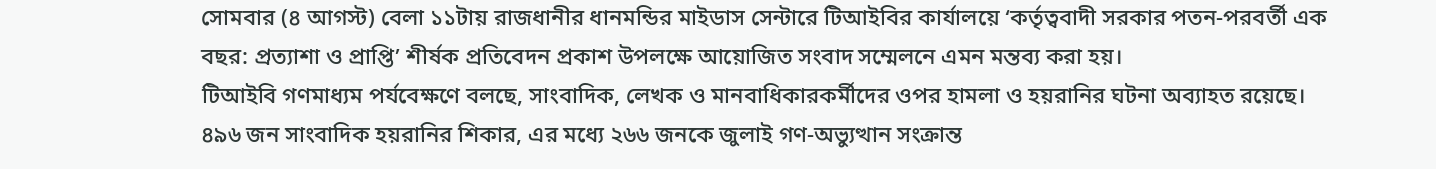সোমবার (৪ আগস্ট) বেলা ১১টায় রাজধানীর ধানমন্ডির মাইডাস সেন্টারে টিআইবির কার্যালয়ে ‘কর্তৃত্ববাদী সরকার পতন-পরবর্তী এক বছর: প্রত্যাশা ও প্রাপ্তি’ শীর্ষক প্রতিবেদন প্রকাশ উপলক্ষে আয়োজিত সংবাদ সম্মেলনে এমন মন্তব্য করা হয়।
টিআইবি গণমাধ্যম পর্যবেক্ষণে বলছে, সাংবাদিক, লেখক ও মানবাধিকারকর্মীদের ওপর হামলা ও হয়রানির ঘটনা অব্যাহত রয়েছে। ৪৯৬ জন সাংবাদিক হয়রানির শিকার, এর মধ্যে ২৬৬ জনকে জুলাই গণ-অভ্যুত্থান সংক্রান্ত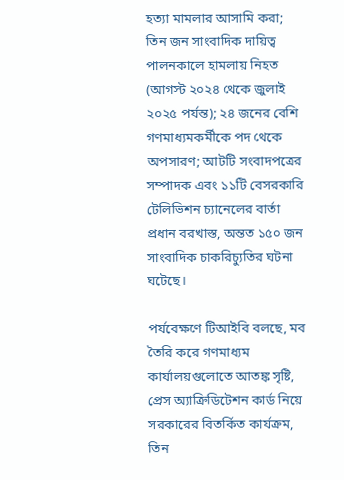হত্যা মামলার আসামি করা; তিন জন সাংবাদিক দায়িত্ব পালনকালে হামলায় নিহত (আগস্ট ২০২৪ থেকে জুলাই ২০২৫ পর্যন্ত); ২৪ জনের বেশি গণমাধ্যমকর্মীকে পদ থেকে অপসারণ; আটটি সংবাদপত্রের সম্পাদক এবং ১১টি বেসরকারি টেলিভিশন চ্যানেলের বার্তা প্রধান বরখাস্ত, অন্তত ১৫০ জন সাংবাদিক চাকরিচ্যুতির ঘটনা ঘটেছে।

পর্যবেক্ষণে টিআইবি বলছে, মব তৈরি করে গণমাধ্যম কার্যালয়গুলোতে আতঙ্ক সৃষ্টি, প্রেস অ্যাক্রিডিটেশন কার্ড নিয়ে সরকারের বিতর্কিত কার্যক্রম, তিন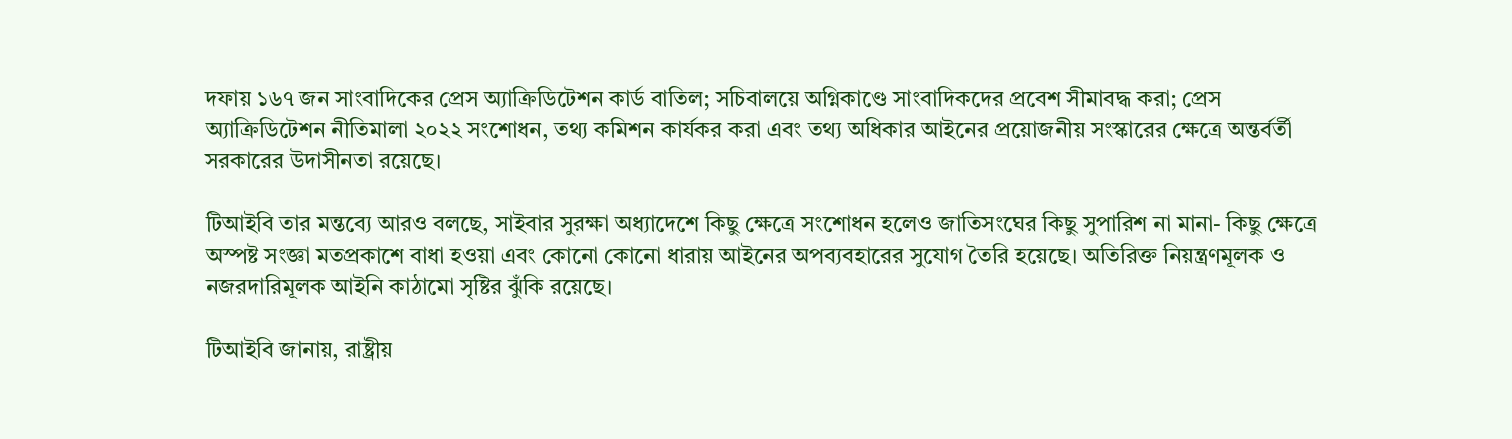দফায় ১৬৭ জন সাংবাদিকের প্রেস অ্যাক্রিডিটেশন কার্ড বাতিল; সচিবালয়ে অগ্নিকাণ্ডে সাংবাদিকদের প্রবেশ সীমাবদ্ধ করা; প্রেস অ্যাক্রিডিটেশন নীতিমালা ২০২২ সংশোধন, তথ্য কমিশন কার্যকর করা এবং তথ্য অধিকার আইনের প্রয়োজনীয় সংস্কারের ক্ষেত্রে অন্তর্বর্তী সরকারের উদাসীনতা রয়েছে।

টিআইবি তার মন্তব্যে আরও বলছে, সাইবার সুরক্ষা অধ্যাদেশে কিছু ক্ষেত্রে সংশোধন হলেও জাতিসংঘের কিছু সুপারিশ না মানা- কিছু ক্ষেত্রে অস্পষ্ট সংজ্ঞা মতপ্রকাশে বাধা হওয়া এবং কোনো কোনো ধারায় আইনের অপব্যবহারের সুযোগ তৈরি হয়েছে। অতিরিক্ত নিয়ন্ত্রণমূলক ও নজরদারিমূলক আইনি কাঠামো সৃষ্টির ঝুঁকি রয়েছে।

টিআইবি জানায়, রাষ্ট্রীয়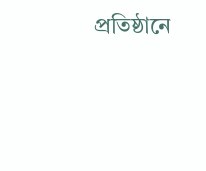প্রতিষ্ঠানে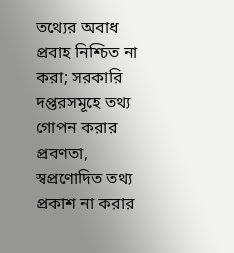তথ্যের অবাধ প্রবাহ নিশ্চিত না করা; সরকারি দপ্তরসমূহে তথ্য গোপন করার প্রবণতা, স্বপ্রণোদিত তথ্য প্রকাশ না করার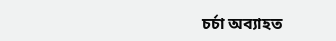চর্চা অব্যাহত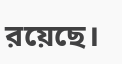রয়েছে।